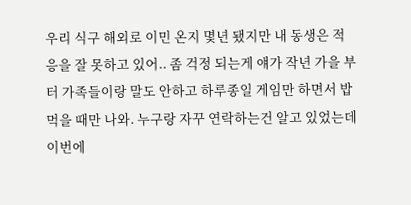우리 식구 해외로 이민 온지 몇년 됐지만 내 동생은 적응을 잘 못하고 있어.. 좀 걱정 되는게 얘가 작년 가을 부터 가족들이랑 말도 안하고 하루종일 게임만 하면서 밥먹을 때만 나와. 누구랑 자꾸 연락하는건 알고 있었는데 이번에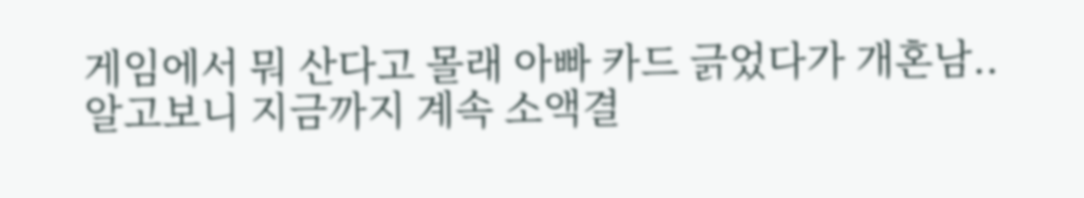게임에서 뭐 산다고 몰래 아빠 카드 긁었다가 개혼남.. 알고보니 지금까지 계속 소액결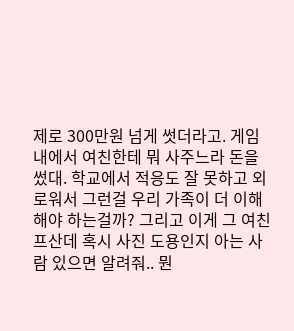제로 300만원 넘게 썻더라고. 게임내에서 여친한테 뭐 사주느라 돈을 썼대. 학교에서 적응도 잘 못하고 외로워서 그런걸 우리 가족이 더 이해해야 하는걸까? 그리고 이게 그 여친 프산데 혹시 사진 도용인지 아는 사람 있으면 알려줘.. 뭔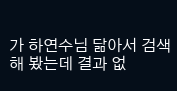가 하연수님 닮아서 검색해 봤는데 결과 없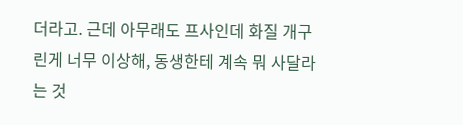더라고. 근데 아무래도 프사인데 화질 개구린게 너무 이상해, 동생한테 계속 뭐 사달라는 것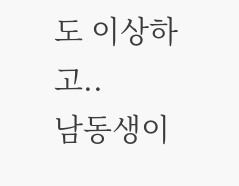도 이상하고..
남동생이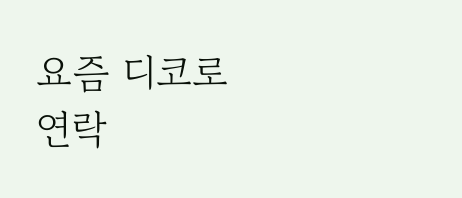요즘 디코로 연락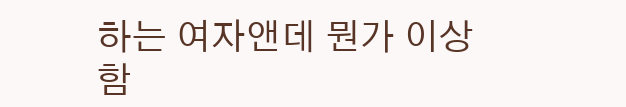하는 여자앤데 뭔가 이상함